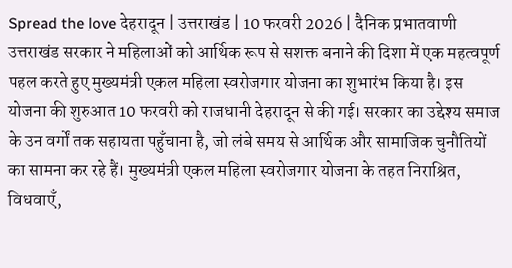Spread the love देहरादून | उत्तराखंड | 10 फरवरी 2026 | दैनिक प्रभातवाणी उत्तराखंड सरकार ने महिलाओं को आर्थिक रूप से सशक्त बनाने की दिशा में एक महत्वपूर्ण पहल करते हुए मुख्यमंत्री एकल महिला स्वरोजगार योजना का शुभारंभ किया है। इस योजना की शुरुआत 10 फरवरी को राजधानी देहरादून से की गई। सरकार का उद्देश्य समाज के उन वर्गों तक सहायता पहुँचाना है, जो लंबे समय से आर्थिक और सामाजिक चुनौतियों का सामना कर रहे हैं। मुख्यमंत्री एकल महिला स्वरोजगार योजना के तहत निराश्रित, विधवाएँ,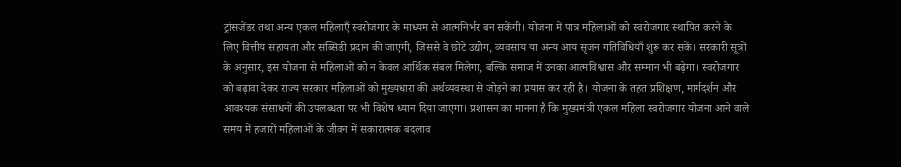ट्रांसजेंडर तथा अन्य एकल महिलाएँ स्वरोजगार के माध्यम से आत्मनिर्भर बन सकेंगी। योजना में पात्र महिलाओं को स्वरोजगार स्थापित करने के लिए वित्तीय सहायता और सब्सिडी प्रदान की जाएगी, जिससे वे छोटे उद्योग, व्यवसाय या अन्य आय सृजन गतिविधियाँ शुरू कर सकें। सरकारी सूत्रों के अनुसार, इस योजना से महिलाओं को न केवल आर्थिक संबल मिलेगा, बल्कि समाज में उनका आत्मविश्वास और सम्मान भी बढ़ेगा। स्वरोजगार को बढ़ावा देकर राज्य सरकार महिलाओं को मुख्यधारा की अर्थव्यवस्था से जोड़ने का प्रयास कर रही है। योजना के तहत प्रशिक्षण, मार्गदर्शन और आवश्यक संसाधनों की उपलब्धता पर भी विशेष ध्यान दिया जाएगा। प्रशासन का मानना है कि मुख्यमंत्री एकल महिला स्वरोजगार योजना आने वाले समय में हजारों महिलाओं के जीवन में सकारात्मक बदलाव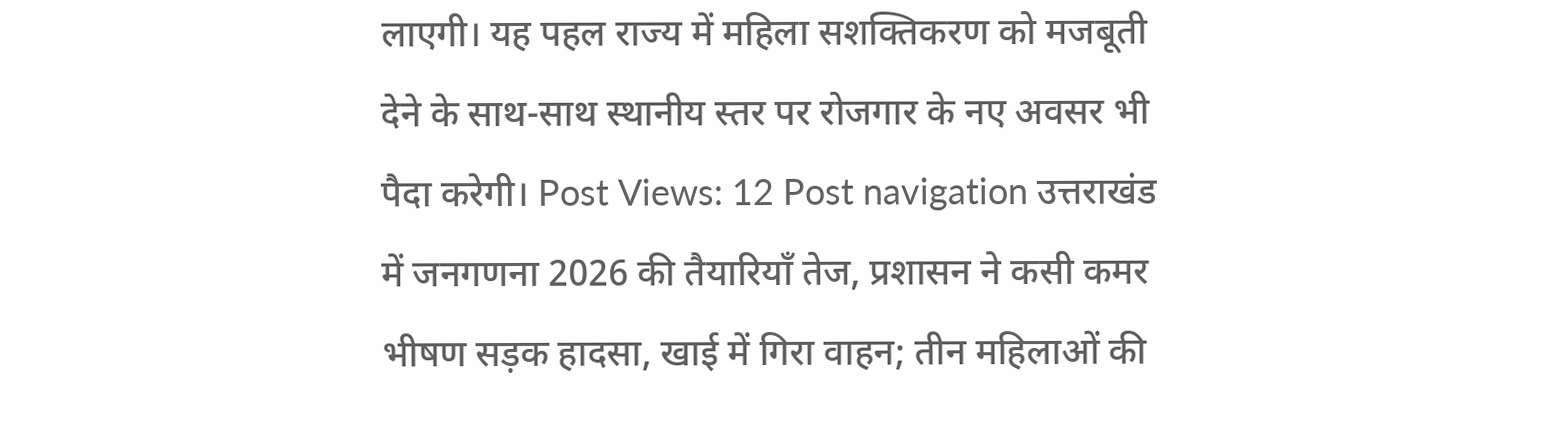लाएगी। यह पहल राज्य में महिला सशक्तिकरण को मजबूती देने के साथ-साथ स्थानीय स्तर पर रोजगार के नए अवसर भी पैदा करेगी। Post Views: 12 Post navigation उत्तराखंड में जनगणना 2026 की तैयारियाँ तेज, प्रशासन ने कसी कमर भीषण सड़क हादसा, खाई में गिरा वाहन; तीन महिलाओं की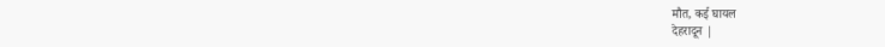मौत, कई घायल
देहरादून |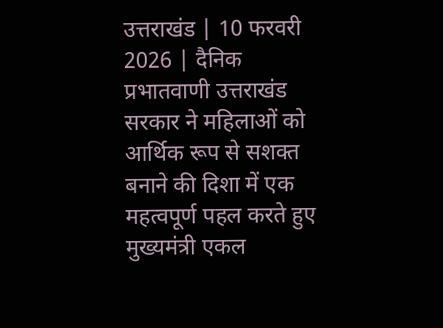उत्तराखंड | 10 फरवरी 2026 | दैनिक प्रभातवाणी उत्तराखंड सरकार ने महिलाओं को आर्थिक रूप से सशक्त बनाने की दिशा में एक महत्वपूर्ण पहल करते हुए मुख्यमंत्री एकल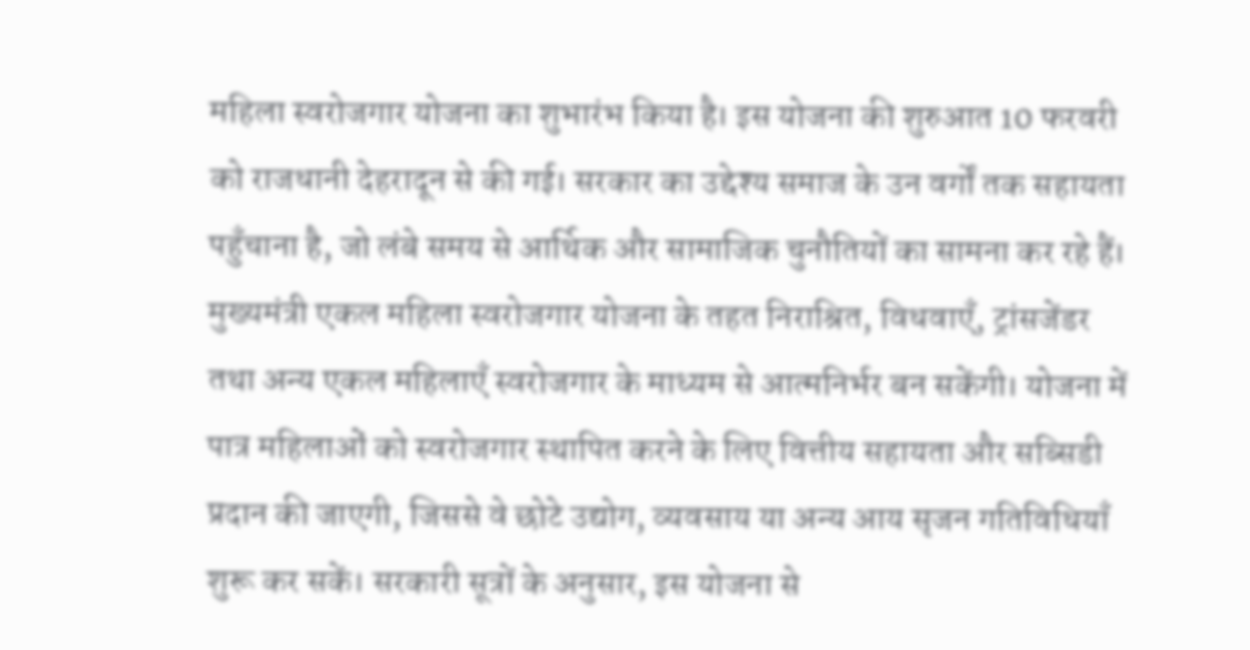महिला स्वरोजगार योजना का शुभारंभ किया है। इस योजना की शुरुआत 10 फरवरी को राजधानी देहरादून से की गई। सरकार का उद्देश्य समाज के उन वर्गों तक सहायता पहुँचाना है, जो लंबे समय से आर्थिक और सामाजिक चुनौतियों का सामना कर रहे हैं। मुख्यमंत्री एकल महिला स्वरोजगार योजना के तहत निराश्रित, विधवाएँ, ट्रांसजेंडर तथा अन्य एकल महिलाएँ स्वरोजगार के माध्यम से आत्मनिर्भर बन सकेंगी। योजना में पात्र महिलाओं को स्वरोजगार स्थापित करने के लिए वित्तीय सहायता और सब्सिडी प्रदान की जाएगी, जिससे वे छोटे उद्योग, व्यवसाय या अन्य आय सृजन गतिविधियाँ शुरू कर सकें। सरकारी सूत्रों के अनुसार, इस योजना से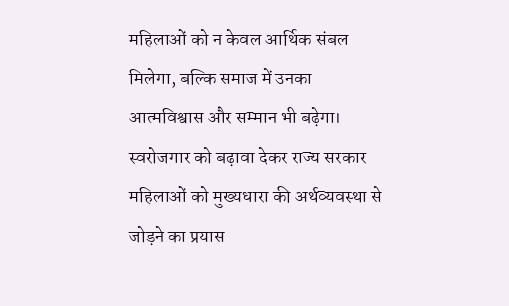महिलाओं को न केवल आर्थिक संबल मिलेगा, बल्कि समाज में उनका आत्मविश्वास और सम्मान भी बढ़ेगा। स्वरोजगार को बढ़ावा देकर राज्य सरकार महिलाओं को मुख्यधारा की अर्थव्यवस्था से जोड़ने का प्रयास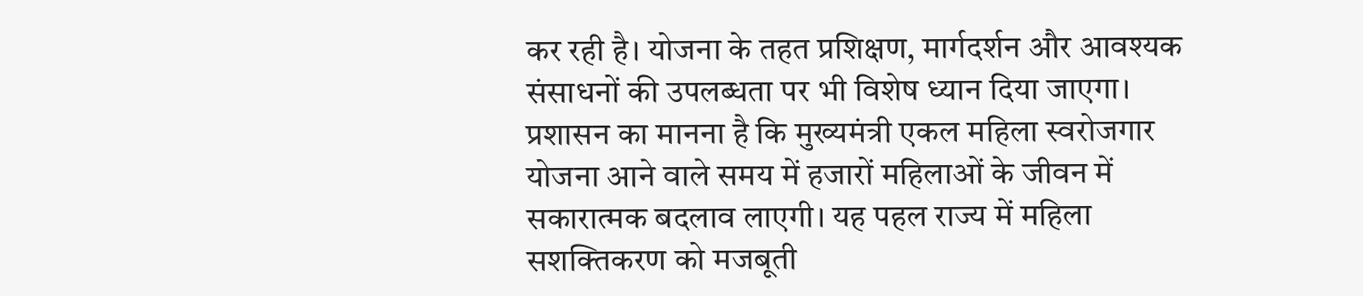कर रही है। योजना के तहत प्रशिक्षण, मार्गदर्शन और आवश्यक संसाधनों की उपलब्धता पर भी विशेष ध्यान दिया जाएगा। प्रशासन का मानना है कि मुख्यमंत्री एकल महिला स्वरोजगार योजना आने वाले समय में हजारों महिलाओं के जीवन में सकारात्मक बदलाव लाएगी। यह पहल राज्य में महिला सशक्तिकरण को मजबूती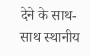देने के साथ-साथ स्थानीय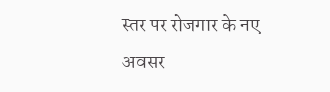स्तर पर रोजगार के नए अवसर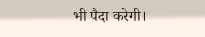भी पैदा करेगी।